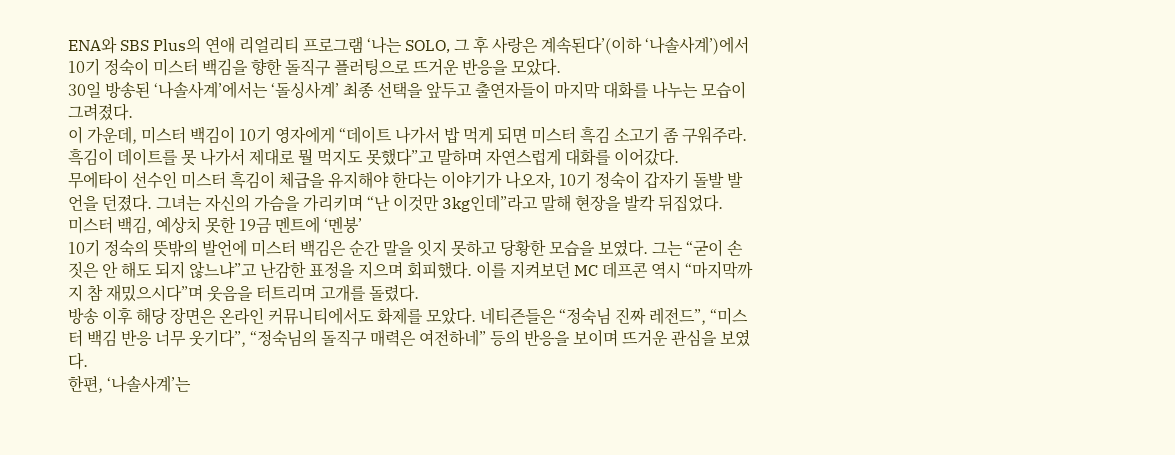ENA와 SBS Plus의 연애 리얼리티 프로그램 ‘나는 SOLO, 그 후 사랑은 계속된다’(이하 ‘나솔사계’)에서 10기 정숙이 미스터 백김을 향한 돌직구 플러팅으로 뜨거운 반응을 모았다.
30일 방송된 ‘나솔사계’에서는 ‘돌싱사계’ 최종 선택을 앞두고 출연자들이 마지막 대화를 나누는 모습이 그려졌다.
이 가운데, 미스터 백김이 10기 영자에게 “데이트 나가서 밥 먹게 되면 미스터 흑김 소고기 좀 구워주라. 흑김이 데이트를 못 나가서 제대로 뭘 먹지도 못했다”고 말하며 자연스럽게 대화를 이어갔다.
무에타이 선수인 미스터 흑김이 체급을 유지해야 한다는 이야기가 나오자, 10기 정숙이 갑자기 돌발 발언을 던졌다. 그녀는 자신의 가슴을 가리키며 “난 이것만 3kg인데”라고 말해 현장을 발칵 뒤집었다.
미스터 백김, 예상치 못한 19금 멘트에 ‘멘붕’
10기 정숙의 뜻밖의 발언에 미스터 백김은 순간 말을 잇지 못하고 당황한 모습을 보였다. 그는 “굳이 손짓은 안 해도 되지 않느냐”고 난감한 표정을 지으며 회피했다. 이를 지켜보던 MC 데프콘 역시 “마지막까지 참 재밌으시다”며 웃음을 터트리며 고개를 돌렸다.
방송 이후 해당 장면은 온라인 커뮤니티에서도 화제를 모았다. 네티즌들은 “정숙님 진짜 레전드”, “미스터 백김 반응 너무 웃기다”, “정숙님의 돌직구 매력은 여전하네” 등의 반응을 보이며 뜨거운 관심을 보였다.
한편, ‘나솔사계’는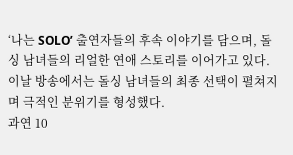‘나는 SOLO’ 출연자들의 후속 이야기를 담으며, 돌싱 남녀들의 리얼한 연애 스토리를 이어가고 있다. 이날 방송에서는 돌싱 남녀들의 최종 선택이 펼쳐지며 극적인 분위기를 형성했다.
과연 10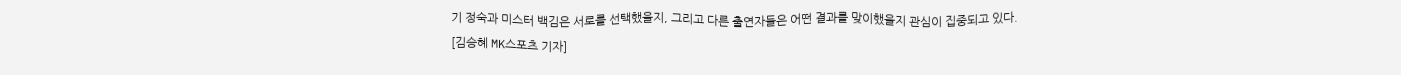기 정숙과 미스터 백김은 서로를 선택했을지, 그리고 다른 출연자들은 어떤 결과를 맞이했을지 관심이 집중되고 있다.
[김승혜 MK스포츠 기자]